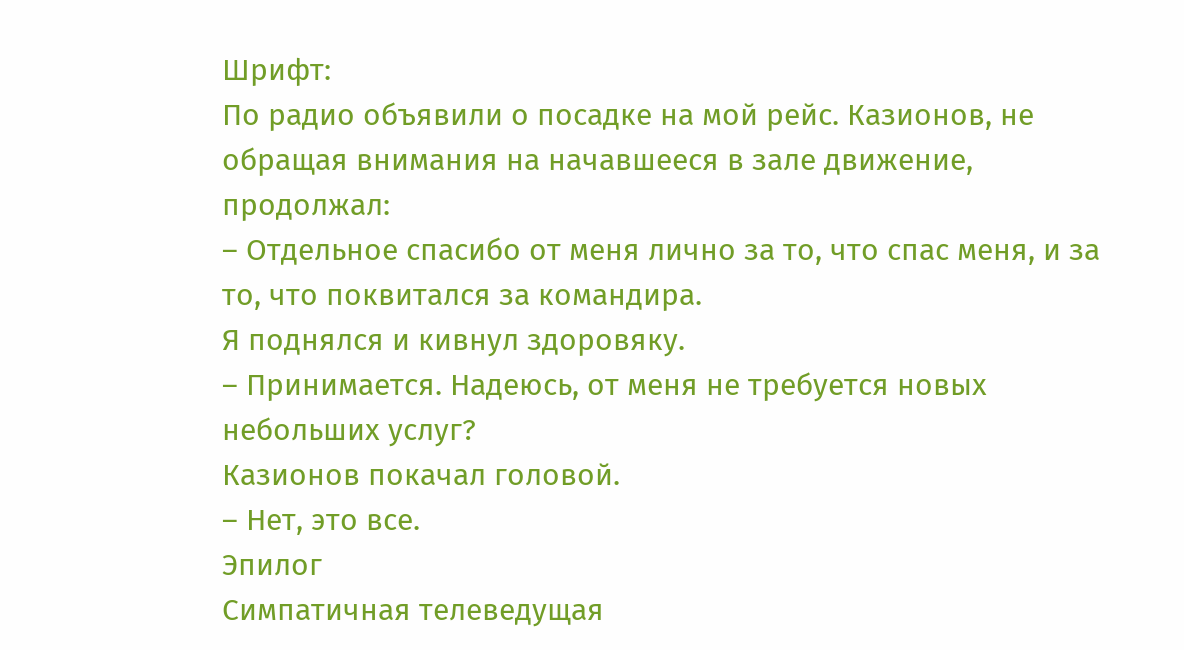Шрифт:
По радио объявили о посадке на мой рейс. Казионов, не обращая внимания на начавшееся в зале движение, продолжал:
– Отдельное спасибо от меня лично за то, что спас меня, и за то, что поквитался за командира.
Я поднялся и кивнул здоровяку.
– Принимается. Надеюсь, от меня не требуется новых небольших услуг?
Казионов покачал головой.
– Нет, это все.
Эпилог
Симпатичная телеведущая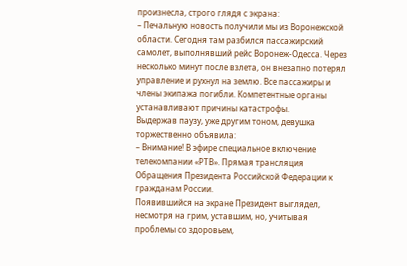произнесла, строго глядя с экрана:
– Печальную новость получили мы из Воронежской области. Сегодня там разбился пассажирский самолет, выполнявший рейс Воронеж-Одесса. Через несколько минут после взлета, он внезапно потерял управление и рухнул на землю. Все пассажиры и члены экипажа погибли. Компетентные органы устанавливают причины катастрофы.
Выдержав паузу, уже другим тоном, девушка торжественно объявила:
– Внимание! В эфире специальное включение телекомпании «РТВ». Прямая трансляция Обращения Президента Российской Федерации к гражданам России.
Появившийся на экране Президент выглядел, несмотря на грим, уставшим, но, учитывая проблемы со здоровьем,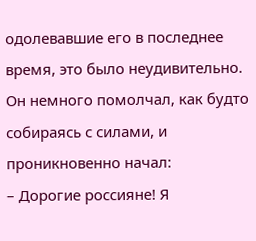одолевавшие его в последнее время, это было неудивительно. Он немного помолчал, как будто собираясь с силами, и проникновенно начал:
– Дорогие россияне! Я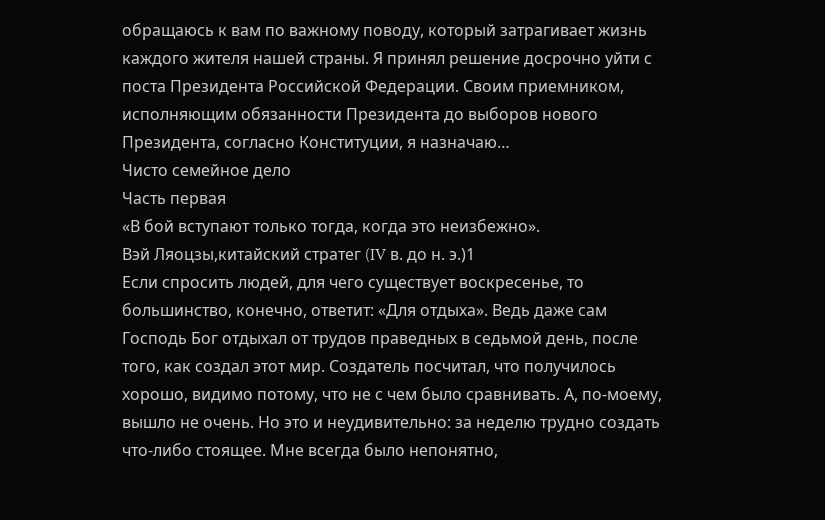обращаюсь к вам по важному поводу, который затрагивает жизнь каждого жителя нашей страны. Я принял решение досрочно уйти с поста Президента Российской Федерации. Своим приемником, исполняющим обязанности Президента до выборов нового Президента, согласно Конституции, я назначаю…
Чисто семейное дело
Часть первая
«В бой вступают только тогда, когда это неизбежно».
Вэй Ляоцзы,китайский стратег (IV в. до н. э.)1
Если спросить людей, для чего существует воскресенье, то большинство, конечно, ответит: «Для отдыха». Ведь даже сам Господь Бог отдыхал от трудов праведных в седьмой день, после того, как создал этот мир. Создатель посчитал, что получилось хорошо, видимо потому, что не с чем было сравнивать. А, по-моему, вышло не очень. Но это и неудивительно: за неделю трудно создать что-либо стоящее. Мне всегда было непонятно,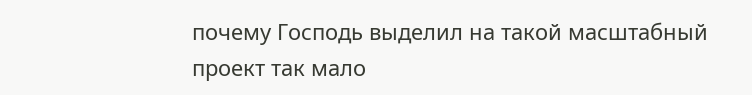почему Господь выделил на такой масштабный проект так мало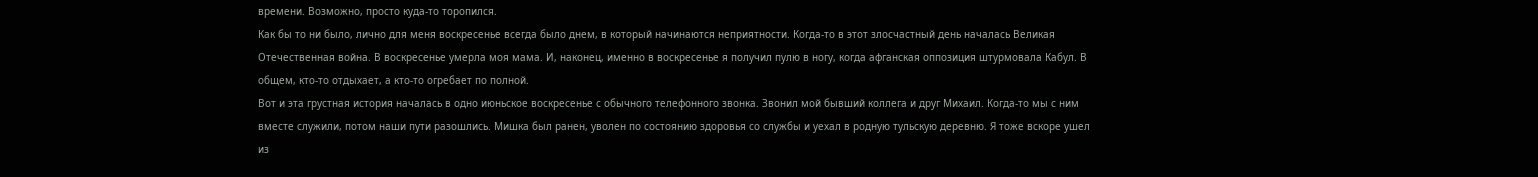времени. Возможно, просто куда-то торопился.
Как бы то ни было, лично для меня воскресенье всегда было днем, в который начинаются неприятности. Когда-то в этот злосчастный день началась Великая Отечественная война. В воскресенье умерла моя мама. И, наконец, именно в воскресенье я получил пулю в ногу, когда афганская оппозиция штурмовала Кабул. В общем, кто-то отдыхает, а кто-то огребает по полной.
Вот и эта грустная история началась в одно июньское воскресенье с обычного телефонного звонка. Звонил мой бывший коллега и друг Михаил. Когда-то мы с ним вместе служили, потом наши пути разошлись. Мишка был ранен, уволен по состоянию здоровья со службы и уехал в родную тульскую деревню. Я тоже вскоре ушел из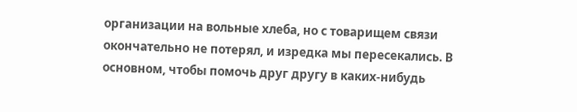организации на вольные хлеба, но с товарищем связи окончательно не потерял, и изредка мы пересекались. В основном, чтобы помочь друг другу в каких-нибудь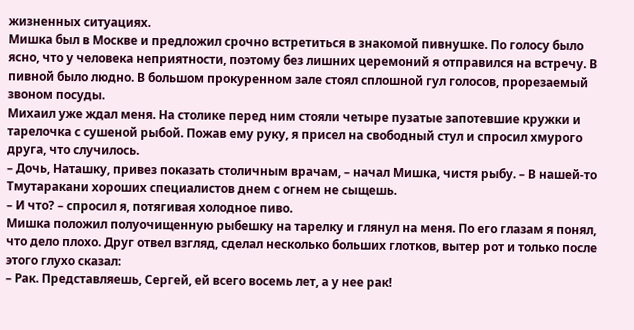жизненных ситуациях.
Мишка был в Москве и предложил срочно встретиться в знакомой пивнушке. По голосу было ясно, что у человека неприятности, поэтому без лишних церемоний я отправился на встречу. В пивной было людно. В большом прокуренном зале стоял сплошной гул голосов, прорезаемый звоном посуды.
Михаил уже ждал меня. На столике перед ним стояли четыре пузатые запотевшие кружки и тарелочка с сушеной рыбой. Пожав ему руку, я присел на свободный стул и спросил хмурого друга, что случилось.
– Дочь, Наташку, привез показать столичным врачам, – начал Мишка, чистя рыбу. – В нашей-то Тмутаракани хороших специалистов днем с огнем не сыщешь.
– И что? – спросил я, потягивая холодное пиво.
Мишка положил полуочищенную рыбешку на тарелку и глянул на меня. По его глазам я понял, что дело плохо. Друг отвел взгляд, сделал несколько больших глотков, вытер рот и только после этого глухо сказал:
– Рак. Представляешь, Сергей, ей всего восемь лет, а у нее рак!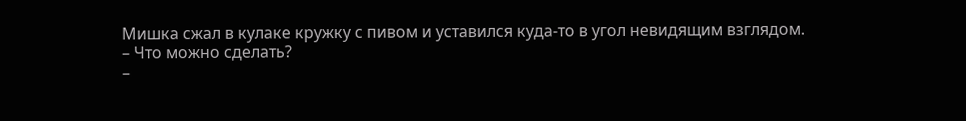Мишка сжал в кулаке кружку с пивом и уставился куда-то в угол невидящим взглядом.
– Что можно сделать?
–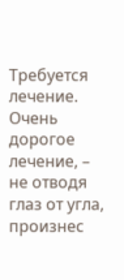Требуется лечение. Очень дорогое лечение, – не отводя глаз от угла, произнес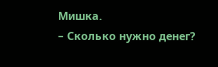Мишка.
– Сколько нужно денег?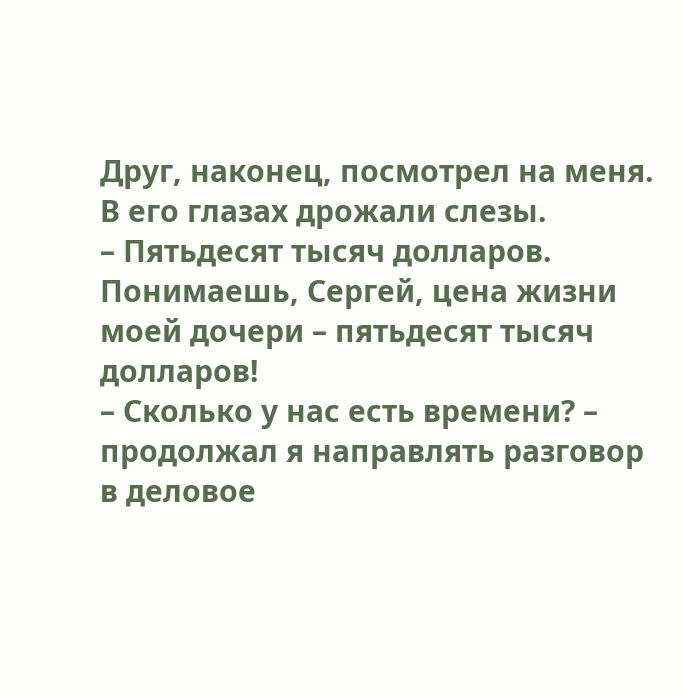Друг, наконец, посмотрел на меня. В его глазах дрожали слезы.
– Пятьдесят тысяч долларов. Понимаешь, Сергей, цена жизни моей дочери – пятьдесят тысяч долларов!
– Сколько у нас есть времени? – продолжал я направлять разговор в деловое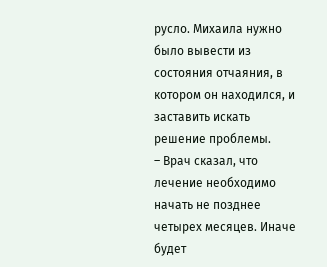русло. Михаила нужно было вывести из состояния отчаяния, в котором он находился, и заставить искать решение проблемы.
– Врач сказал, что лечение необходимо начать не позднее четырех месяцев. Иначе будет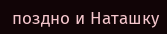поздно и Наташку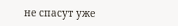не спасут уже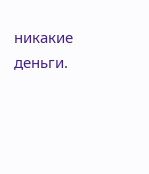никакие деньги.